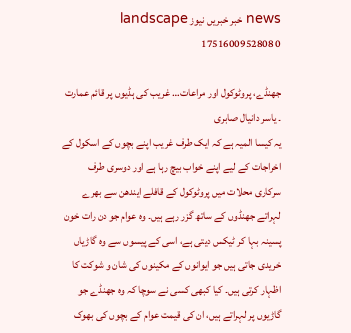news خبر خبریں نیوز landscape 1751600952808 0

جھنڈے، پروٹوکول اور مراعات… غریب کی ہڈیوں پر قائم عمارت ۔ یاسر دانیال صابری
یہ کیسا المیہ ہے کہ ایک طرف غریب اپنے بچوں کے اسکول کے اخراجات کے لیے اپنے خواب بیچ رہا ہے اور دوسری طرف سرکاری محلات میں پروٹوکول کے قافلے ایندھن سے بھرے لہراتے جھنڈوں کے ساتھ گزر رہے ہیں۔ وہ عوام جو دن رات خون پسینہ بہا کر ٹیکس دیتی ہے، اسی کے پیسوں سے وہ گاڑیاں خریدی جاتی ہیں جو ایوانوں کے مکینوں کی شان و شوکت کا اظہار کرتی ہیں۔ کیا کبھی کسی نے سوچا کہ وہ جھنڈے جو گاڑیوں پر لہراتے ہیں، ان کی قیمت عوام کے بچوں کی بھوک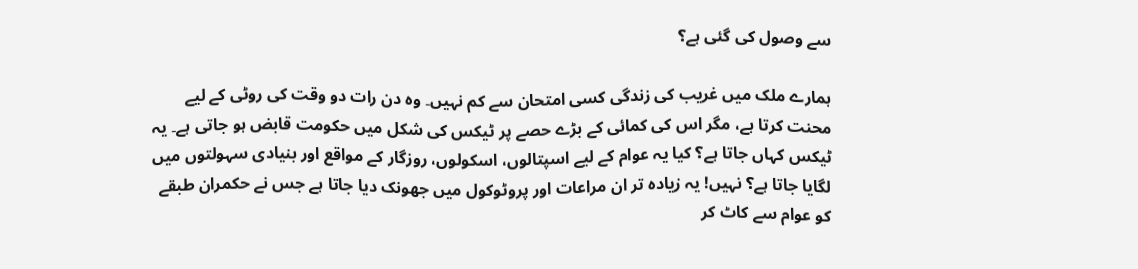سے وصول کی گئی ہے؟

ہمارے ملک میں غریب کی زندگی کسی امتحان سے کم نہیں۔ وہ دن رات دو وقت کی روٹی کے لیے محنت کرتا ہے، مگر اس کی کمائی کے بڑے حصے پر ٹیکس کی شکل میں حکومت قابض ہو جاتی ہے۔ یہ ٹیکس کہاں جاتا ہے؟ کیا یہ عوام کے لیے اسپتالوں، اسکولوں، روزگار کے مواقع اور بنیادی سہولتوں میں لگایا جاتا ہے؟ نہیں! یہ زیادہ تر ان مراعات اور پروٹوکول میں جھونک دیا جاتا ہے جس نے حکمران طبقے کو عوام سے کاٹ کر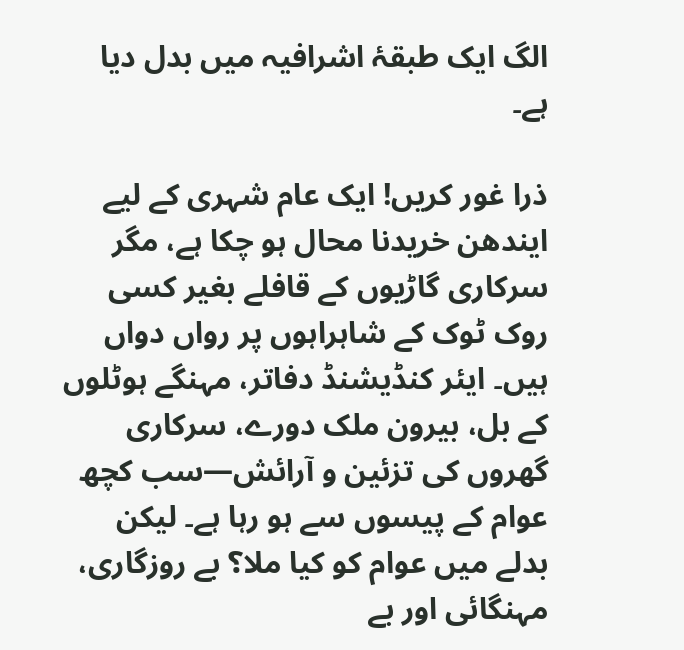الگ ایک طبقۂ اشرافیہ میں بدل دیا ہے۔

ذرا غور کریں! ایک عام شہری کے لیے ایندھن خریدنا محال ہو چکا ہے، مگر سرکاری گاڑیوں کے قافلے بغیر کسی روک ٹوک کے شاہراہوں پر رواں دواں ہیں۔ ایئر کنڈیشنڈ دفاتر، مہنگے ہوٹلوں کے بل، بیرون ملک دورے، سرکاری گھروں کی تزئین و آرائش—سب کچھ عوام کے پیسوں سے ہو رہا ہے۔ لیکن بدلے میں عوام کو کیا ملا؟ بے روزگاری، مہنگائی اور بے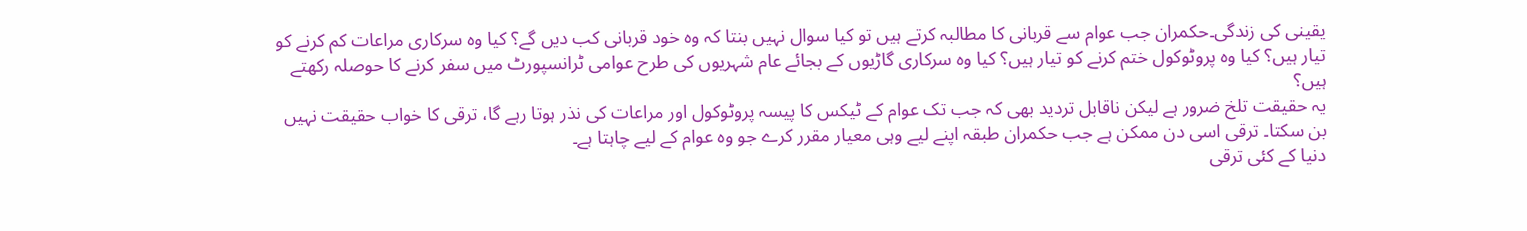یقینی کی زندگی۔حکمران جب عوام سے قربانی کا مطالبہ کرتے ہیں تو کیا سوال نہیں بنتا کہ وہ خود قربانی کب دیں گے؟ کیا وہ سرکاری مراعات کم کرنے کو تیار ہیں؟ کیا وہ پروٹوکول ختم کرنے کو تیار ہیں؟ کیا وہ سرکاری گاڑیوں کے بجائے عام شہریوں کی طرح عوامی ٹرانسپورٹ میں سفر کرنے کا حوصلہ رکھتے ہیں؟
یہ حقیقت تلخ ضرور ہے لیکن ناقابل تردید بھی کہ جب تک عوام کے ٹیکس کا پیسہ پروٹوکول اور مراعات کی نذر ہوتا رہے گا، ترقی کا خواب حقیقت نہیں بن سکتا۔ ترقی اسی دن ممکن ہے جب حکمران طبقہ اپنے لیے وہی معیار مقرر کرے جو وہ عوام کے لیے چاہتا ہے۔
دنیا کے کئی ترقی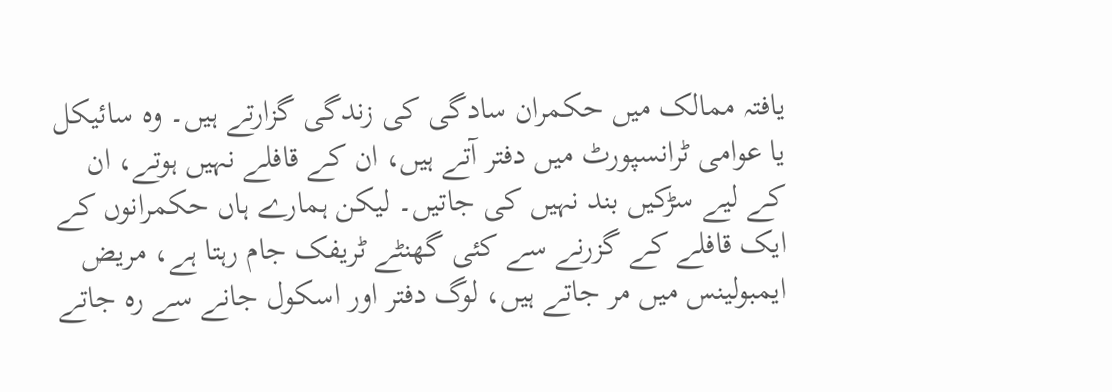یافتہ ممالک میں حکمران سادگی کی زندگی گزارتے ہیں۔ وہ سائیکل یا عوامی ٹرانسپورٹ میں دفتر آتے ہیں، ان کے قافلے نہیں ہوتے، ان کے لیے سڑکیں بند نہیں کی جاتیں۔ لیکن ہمارے ہاں حکمرانوں کے ایک قافلے کے گزرنے سے کئی گھنٹے ٹریفک جام رہتا ہے، مریض ایمبولینس میں مر جاتے ہیں، لوگ دفتر اور اسکول جانے سے رہ جاتے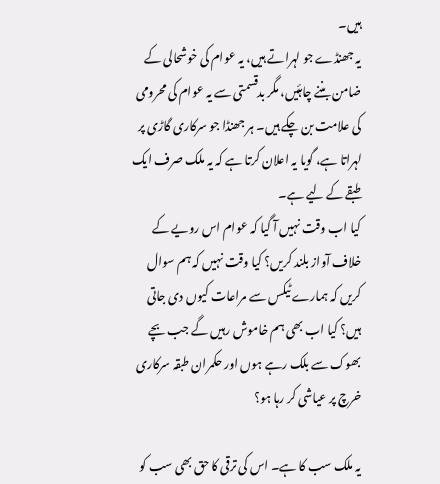ہیں۔
یہ جھنڈے جو لہراتے ہیں، یہ عوام کی خوشحالی کے ضامن بننے چاہئیں، مگر بدقسمتی سے یہ عوام کی محرومی کی علامت بن چکے ہیں۔ ہر جھنڈا جو سرکاری گاڑی پر لہراتا ہے، گویا یہ اعلان کرتا ہے کہ یہ ملک صرف ایک طبقے کے لیے ہے۔
کیا اب وقت نہیں آ گیا کہ عوام اس رویے کے خلاف آواز بلند کریں؟ کیا وقت نہیں کہ ہم سوال کریں کہ ہمارے ٹیکس سے مراعات کیوں دی جاتی ہیں؟ کیا اب بھی ہم خاموش رہیں گے جب بچے بھوک سے بلک رہے ہوں اور حکمران طبقہ سرکاری خرچ پر عیاشی کر رہا ہو؟

یہ ملک سب کا ہے۔ اس کی ترقی کا حق بھی سب کو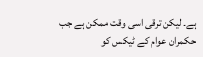ہے۔ لیکن ترقی اسی وقت ممکن ہے جب حکمران عوام کے ٹیکس کو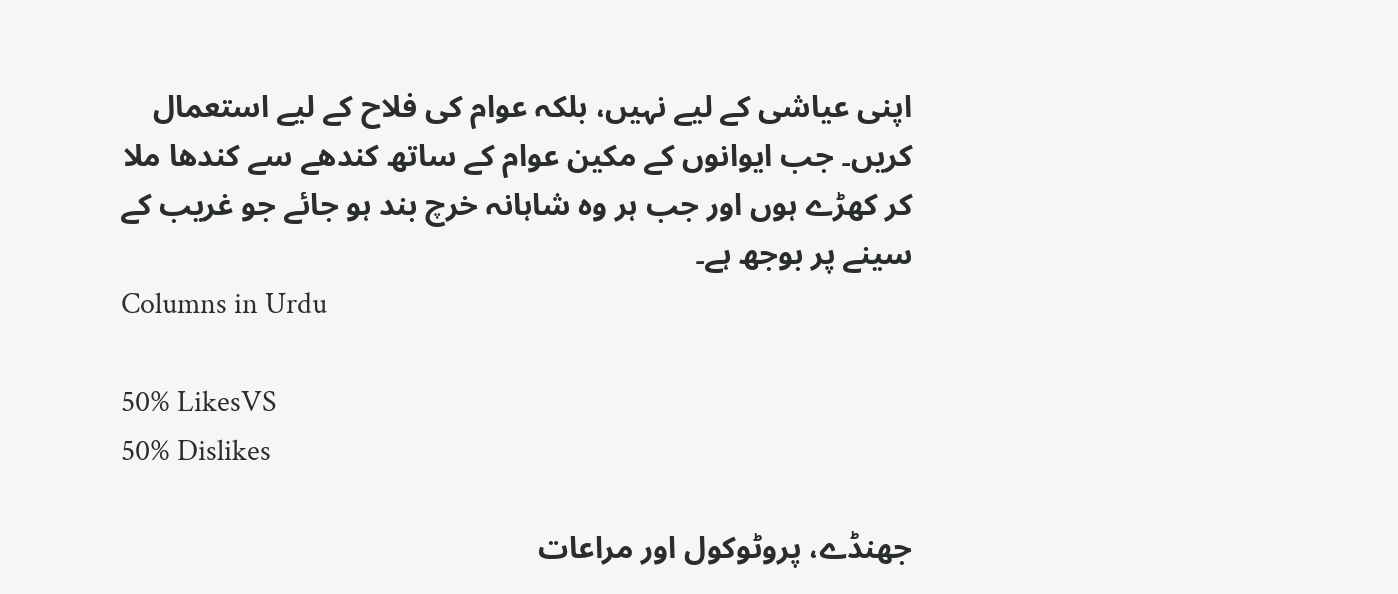اپنی عیاشی کے لیے نہیں، بلکہ عوام کی فلاح کے لیے استعمال کریں۔ جب ایوانوں کے مکین عوام کے ساتھ کندھے سے کندھا ملا کر کھڑے ہوں اور جب ہر وہ شاہانہ خرچ بند ہو جائے جو غریب کے سینے پر بوجھ ہے۔
Columns in Urdu

50% LikesVS
50% Dislikes

جھنڈے، پروٹوکول اور مراعات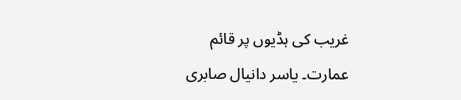غریب کی ہڈیوں پر قائم عمارت۔ یاسر دانیال صابری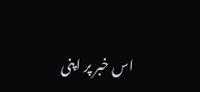اس خبر پر اپنی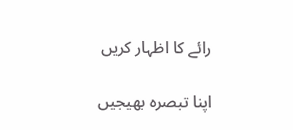رائے کا اظہار کریں

اپنا تبصرہ بھیجیں